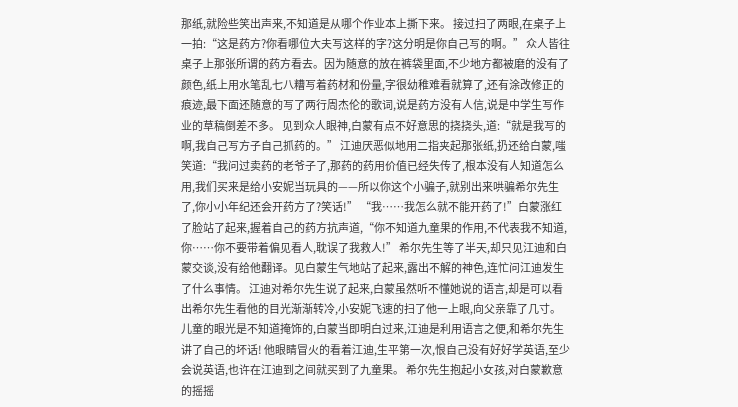那纸,就险些笑出声来,不知道是从哪个作业本上撕下来。 接过扫了两眼,在桌子上一拍:“这是药方?你看哪位大夫写这样的字?这分明是你自己写的啊。” 众人皆往桌子上那张所谓的药方看去。因为随意的放在裤袋里面,不少地方都被磨的没有了颜色,纸上用水笔乱七八糟写着药材和份量,字很幼稚难看就算了,还有涂改修正的痕迹,最下面还随意的写了两行周杰伦的歌词,说是药方没有人信,说是中学生写作业的草稿倒差不多。 见到众人眼神,白蒙有点不好意思的挠挠头,道:“就是我写的啊,我自己写方子自己抓药的。” 江迪厌恶似地用二指夹起那张纸,扔还给白蒙,嗤笑道:“我问过卖药的老爷子了,那药的药用价值已经失传了,根本没有人知道怎么用,我们买来是给小安妮当玩具的——所以你这个小骗子,就别出来哄骗希尔先生了,你小小年纪还会开药方了?笑话!” “我……我怎么就不能开药了!”白蒙涨红了脸站了起来,握着自己的药方抗声道,“你不知道九童果的作用,不代表我不知道,你……你不要带着偏见看人,耽误了我救人!” 希尔先生等了半天,却只见江迪和白蒙交谈,没有给他翻译。见白蒙生气地站了起来,露出不解的神色,连忙问江迪发生了什么事情。 江迪对希尔先生说了起来,白蒙虽然听不懂她说的语言,却是可以看出希尔先生看他的目光渐渐转冷,小安妮飞速的扫了他一上眼,向父亲靠了几寸。 儿童的眼光是不知道掩饰的,白蒙当即明白过来,江迪是利用语言之便,和希尔先生讲了自己的坏话! 他眼睛冒火的看着江迪,生平第一次,恨自己没有好好学英语,至少会说英语,也许在江迪到之间就买到了九童果。 希尔先生抱起小女孩,对白蒙歉意的摇摇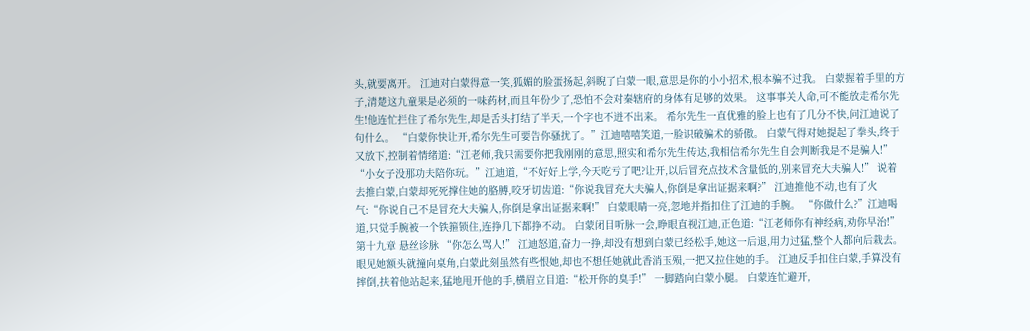头,就要离开。 江迪对白蒙得意一笑,狐媚的脸蛋扬起,斜睨了白蒙一眼,意思是你的小小招术,根本骗不过我。 白蒙握着手里的方子,清楚这九童果是必须的一味药材,而且年份少了,恐怕不会对秦辖府的身体有足够的效果。 这事事关人命,可不能放走希尔先生!他连忙拦住了希尔先生,却是舌头打结了半天,一个字也不迸不出来。 希尔先生一直优雅的脸上也有了几分不快,问江迪说了句什么。 “白蒙你快让开,希尔先生可要告你骚扰了。”江迪嘻嘻笑道,一脸识破骗术的骄傲。 白蒙气得对她提起了拳头,终于又放下,控制着情绪道:“江老师,我只需要你把我刚刚的意思,照实和希尔先生传达,我相信希尔先生自会判断我是不是骗人!” “小女子没那功夫陪你玩。”江迪道,“不好好上学,今天吃亏了吧?让开,以后冒充点技术含量低的,别来冒充大夫骗人!” 说着去推白蒙,白蒙却死死撑住她的胳膊,咬牙切齿道:“你说我冒充大夫骗人,你倒是拿出证据来啊?” 江迪推他不动,也有了火气:“你说自己不是冒充大夫骗人,你倒是拿出证据来啊!” 白蒙眼睛一亮,忽地并指扣住了江迪的手腕。 “你做什么?”江迪喝道,只觉手腕被一个铁箍锁住,连挣几下都挣不动。 白蒙闭目听脉一会,睁眼直视江迪,正色道:“江老师你有神经病,劝你早治!” 第十九章 悬丝诊脉 “你怎么骂人!” 江迪怒道,奋力一挣,却没有想到白蒙已经松手,她这一后退,用力过猛,整个人都向后栽去。 眼见她额头就撞向桌角,白蒙此刻虽然有些恨她,却也不想任她就此香消玉殒,一把又拉住她的手。 江迪反手扣住白蒙,手算没有摔倒,扶着他站起来,猛地甩开他的手,横眉立目道:“松开你的臭手!” 一脚踏向白蒙小腿。 白蒙连忙避开,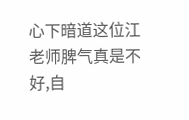心下暗道这位江老师脾气真是不好,自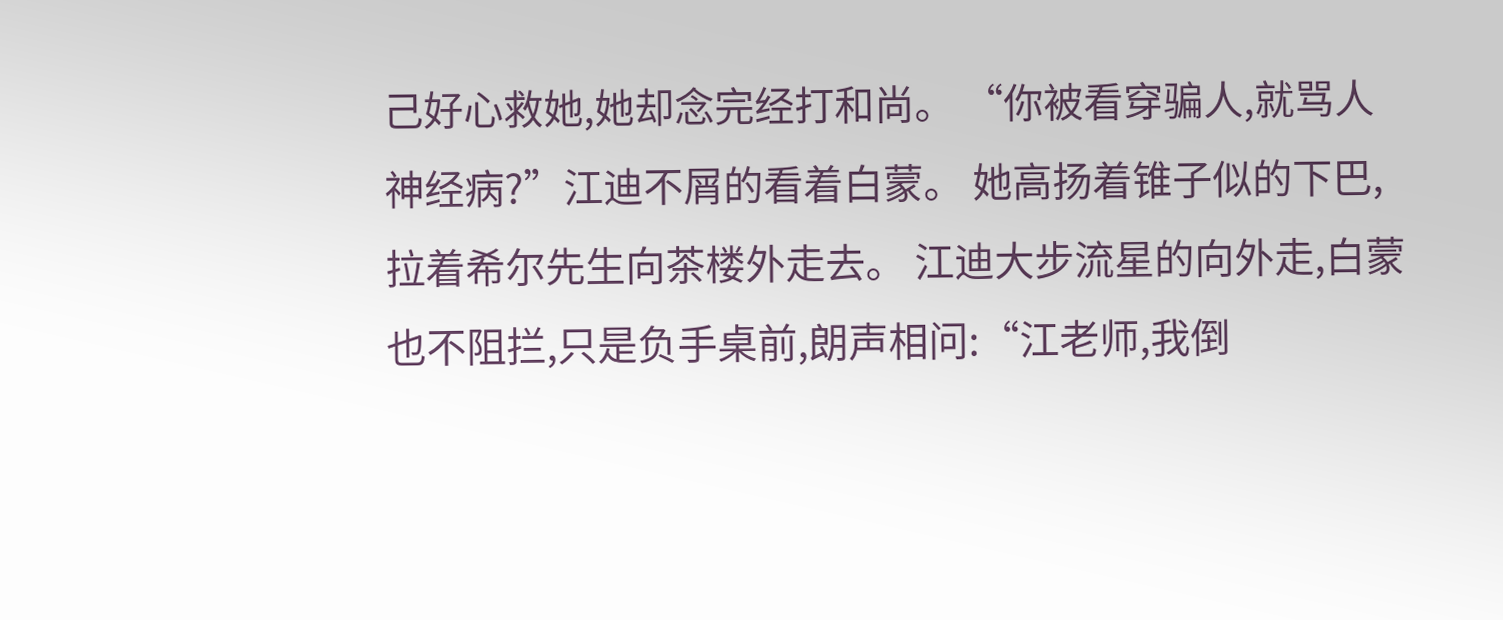己好心救她,她却念完经打和尚。 “你被看穿骗人,就骂人神经病?”江迪不屑的看着白蒙。 她高扬着锥子似的下巴,拉着希尔先生向茶楼外走去。 江迪大步流星的向外走,白蒙也不阻拦,只是负手桌前,朗声相问:“江老师,我倒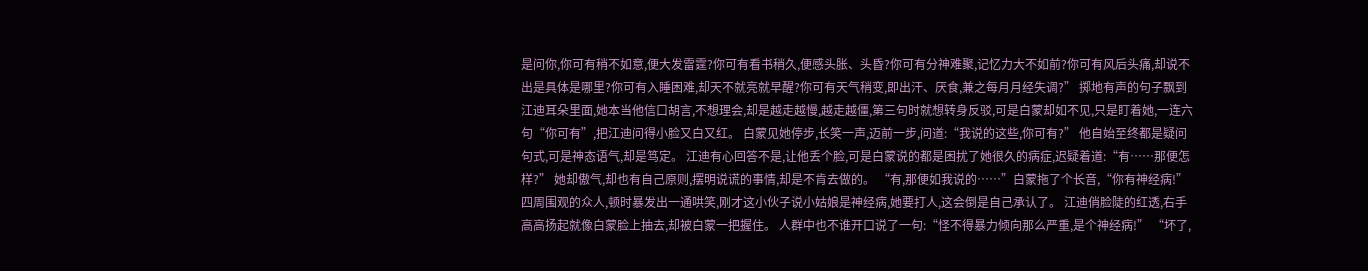是问你,你可有稍不如意,便大发雷霆?你可有看书稍久,便感头胀、头昏?你可有分神难聚,记忆力大不如前?你可有风后头痛,却说不出是具体是哪里?你可有入睡困难,却天不就亮就早醒?你可有天气稍变,即出汗、厌食,兼之每月月经失调?” 掷地有声的句子飘到江迪耳朵里面,她本当他信口胡言,不想理会,却是越走越慢,越走越僵,第三句时就想转身反驳,可是白蒙却如不见,只是盯着她,一连六句“你可有”,把江迪问得小脸又白又红。 白蒙见她停步,长笑一声,迈前一步,问道:“我说的这些,你可有?” 他自始至终都是疑问句式,可是神态语气,却是笃定。 江迪有心回答不是,让他丢个脸,可是白蒙说的都是困扰了她很久的病症,迟疑着道:“有……那便怎样?” 她却傲气,却也有自己原则,摆明说谎的事情,却是不肯去做的。 “有,那便如我说的……”白蒙拖了个长音,“你有神经病!” 四周围观的众人,顿时暴发出一通哄笑,刚才这小伙子说小姑娘是神经病,她要打人,这会倒是自己承认了。 江迪俏脸陡的红透,右手高高扬起就像白蒙脸上抽去,却被白蒙一把握住。 人群中也不谁开口说了一句:“怪不得暴力倾向那么严重,是个神经病!” “坏了,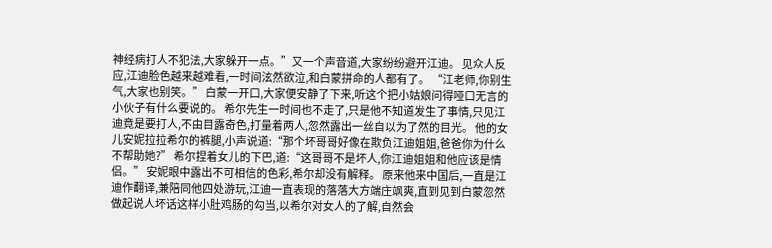神经病打人不犯法,大家躲开一点。”又一个声音道,大家纷纷避开江迪。 见众人反应,江迪脸色越来越难看,一时间泫然欲泣,和白蒙拼命的人都有了。 “江老师,你别生气,大家也别笑。” 白蒙一开口,大家便安静了下来,听这个把小姑娘问得哑口无言的小伙子有什么要说的。 希尔先生一时间也不走了,只是他不知道发生了事情,只见江迪竟是要打人,不由目露奇色,打量着两人,忽然露出一丝自以为了然的目光。 他的女儿安妮拉拉希尔的裤腿,小声说道:“那个坏哥哥好像在欺负江迪姐姐,爸爸你为什么不帮助她?” 希尔捏着女儿的下巴,道:“这哥哥不是坏人,你江迪姐姐和他应该是情侣。” 安妮眼中露出不可相信的色彩,希尔却没有解释。 原来他来中国后,一直是江迪作翻译,兼陪同他四处游玩,江迪一直表现的落落大方端庄飒爽,直到见到白蒙忽然做起说人坏话这样小肚鸡肠的勾当,以希尔对女人的了解,自然会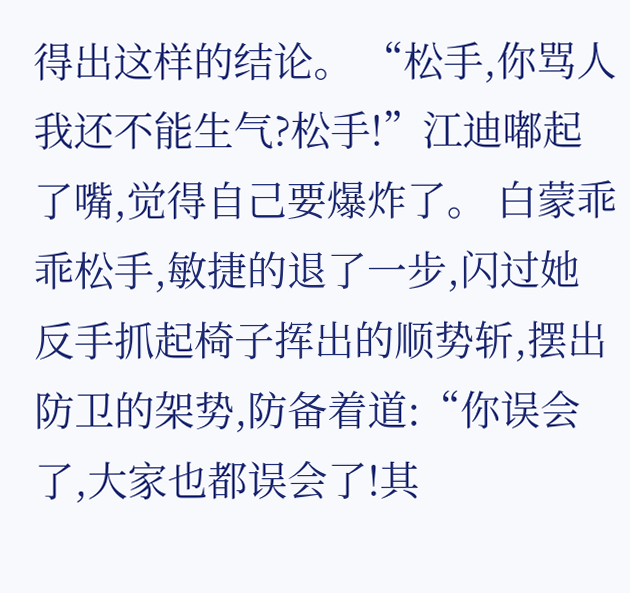得出这样的结论。 “松手,你骂人我还不能生气?松手!”江迪嘟起了嘴,觉得自己要爆炸了。 白蒙乖乖松手,敏捷的退了一步,闪过她反手抓起椅子挥出的顺势斩,摆出防卫的架势,防备着道:“你误会了,大家也都误会了!其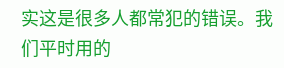实这是很多人都常犯的错误。我们平时用的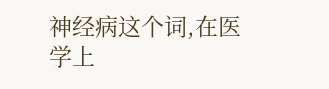神经病这个词,在医学上